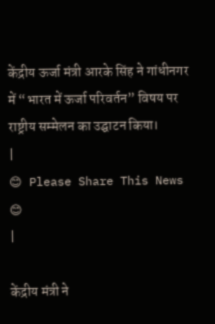केंद्रीय ऊर्जा मंत्री आरके सिंह ने गांधीनगर में “भारत में ऊर्जा परिवर्तन” विषय पर राष्ट्रीय सम्मेलन का उद्घाटन किया।
|
😊 Please Share This News 😊
|

केंद्रीय मंत्री ने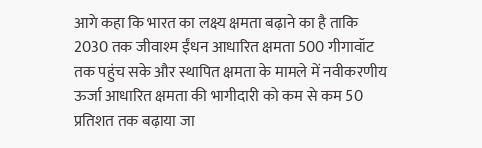आगे कहा कि भारत का लक्ष्य क्षमता बढ़ाने का है ताकि 2030 तक जीवाश्म ईंधन आधारित क्षमता 500 गीगावॉट तक पहुंच सके और स्थापित क्षमता के मामले में नवीकरणीय ऊर्जा आधारित क्षमता की भागीदारी को कम से कम 50 प्रतिशत तक बढ़ाया जा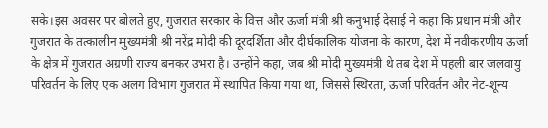सके।इस अवसर पर बोलते हुए, गुजरात सरकार के वित्त और ऊर्जा मंत्री श्री कनुभाई देसाई ने कहा कि प्रधान मंत्री और गुजरात के तत्कालीन मुख्यमंत्री श्री नरेंद्र मोदी की दूरदर्शिता और दीर्घकालिक योजना के कारण, देश में नवीकरणीय ऊर्जा के क्षेत्र में गुजरात अग्रणी राज्य बनकर उभरा है। उन्होंने कहा, जब श्री मोदी मुख्यमंत्री थे तब देश में पहली बार जलवायु परिवर्तन के लिए एक अलग विभाग गुजरात में स्थापित किया गया था, जिससे स्थिरता, ऊर्जा परिवर्तन और नेट-शून्य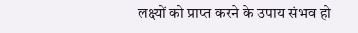लक्ष्यों को प्राप्त करने के उपाय संभव हो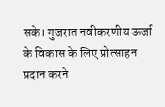सके। गुजरात नवीकरणीय ऊर्जा के विकास के लिए प्रोत्साहन प्रदान करने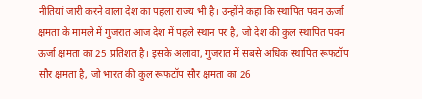नीतियां जारी करने वाला देश का पहला राज्य भी है। उन्होंने कहा कि स्थापित पवन ऊर्जा क्षमता के मामले में गुजरात आज देश में पहले स्थान पर है, जो देश की कुल स्थापित पवन ऊर्जा क्षमता का 25 प्रतिशत है। इसके अलावा, गुजरात में सबसे अधिक स्थापित रूफटॉप सौर क्षमता है, जो भारत की कुल रूफटॉप सौर क्षमता का 26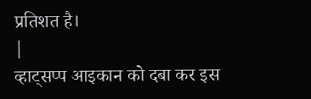प्रतिशत है।
|
व्हाट्सप्प आइकान को दबा कर इस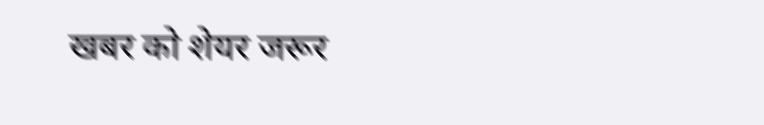खबर को शेयर जरूर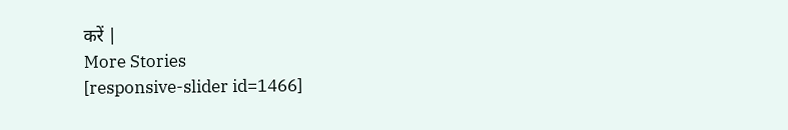करें |
More Stories
[responsive-slider id=1466]